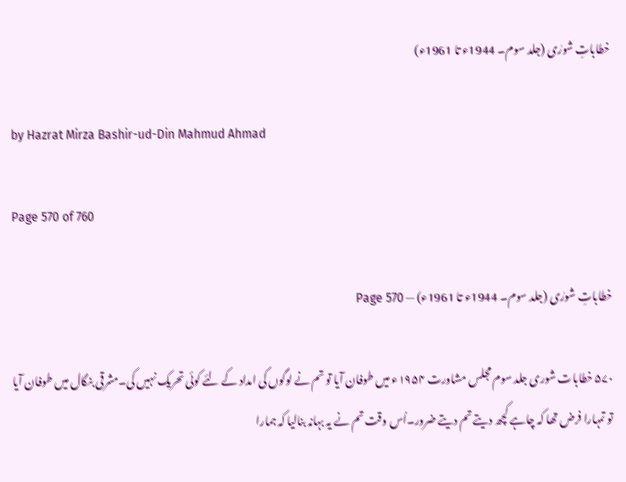خطاباتِ شورٰی (جلد سوم۔ 1944ء تا 1961ء)

by Hazrat Mirza Bashir-ud-Din Mahmud Ahmad

Page 570 of 760

خطاباتِ شورٰی (جلد سوم۔ 1944ء تا 1961ء) — Page 570

۵۷۰ خطابات شوری جلد سوم مجلس مشاورت ۱۹۵۴ء میں طوفان آیا تو تم نے لوگوں کی امداد کے لئے کوئی تحریک نہیں کی۔مشرقی بنگال میں طوفان آیا تو تمہارا فرض تھا کہ چاہے کچھ دیتے تم دیتے ضرور۔اُس وقت تم نے یہ بہانہ بنالیا کہ ہمارا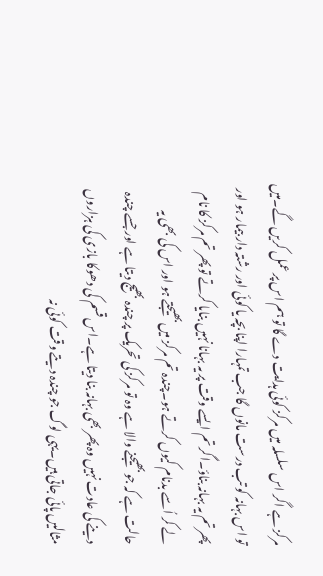مرکز ہے اگر اس سلسلہ میں مرکز کوئی ہدایت دے گا تو ہم اس پر عمل کریں گے۔میں تو اس بہانہ کو تب درست مانوں گا جب تمہارا اپنا بچہ یا کوئی اور رشتہ دار بیمار ہو اور پھر تم یہ بہانہ بناؤ۔اگر تم ایسے وقت پر یہ بہانا نہیں بنایا کرتے تو پھر تم مرکز کا نام لے کر اُسے بدنام کیوں کرتے ہو۔چندہ تم مرکز میں بھیجتے ہو اور اس کی بھی یہ حالت ہے کہ جو بھیجنے والا ہے وہ تو مرکز کی تحریک پر چندہ بھیج دیتا ہے اور جسے چندہ دینے کی عادت نہیں وہ پھر بھی بہانہ بنا دیتا ہے۔اس قسم کی دھوکا بازی کی ہزاروں مثالیں پائی جاتی ہیں۔یہی لوگ جو چندہ دیتے وقت کوئی نہ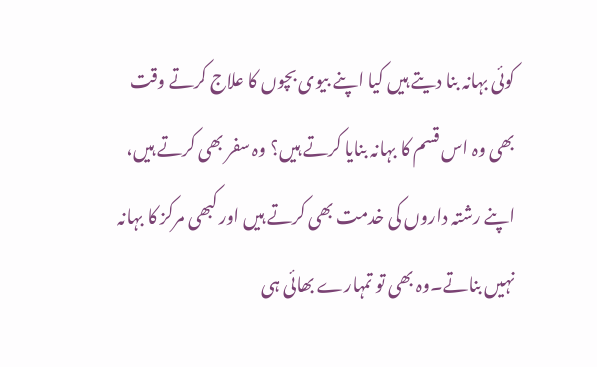کوئی بہانہ بنا دیتے ہیں کیا اپنے بیوی بچوں کا علاج کرتے وقت بھی وہ اس قسم کا بہانہ بنایا کرتے ہیں؟ وہ سفر بھی کرتے ہیں، اپنے رشتہ داروں کی خدمت بھی کرتے ہیں اور کبھی مرکز کا بہانہ نہیں بناتے۔وہ بھی تو تمہارے بھائی ہی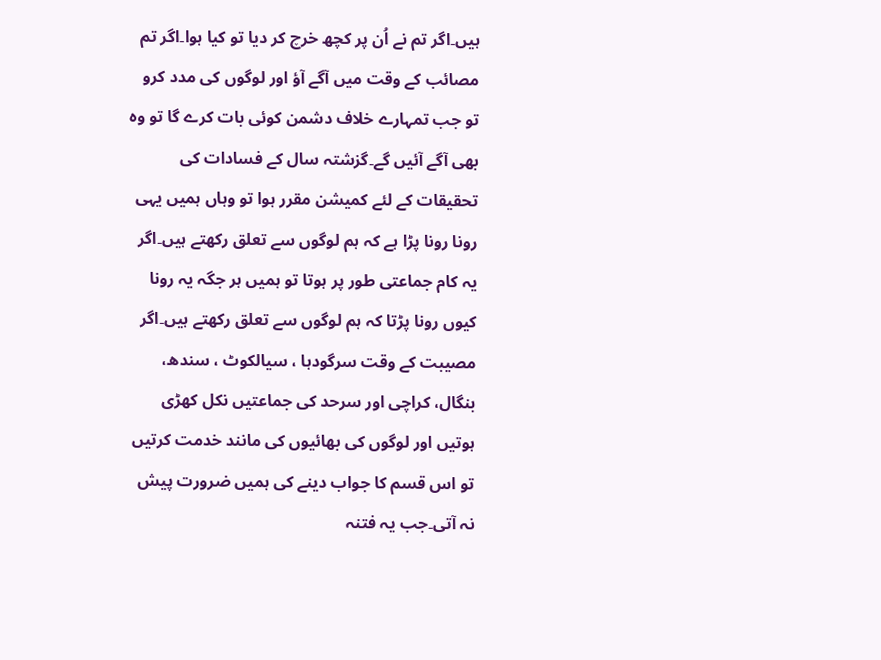ہیں۔اگر تم نے اُن پر کچھ خرچ کر دیا تو کیا ہوا۔اگر تم مصائب کے وقت میں آگے آؤ اور لوگوں کی مدد کرو تو جب تمہارے خلاف دشمن کوئی بات کرے گا تو وہ بھی آگے آئیں گے۔گزشتہ سال کے فسادات کی تحقیقات کے لئے کمیشن مقرر ہوا تو وہاں ہمیں یہی رونا رونا پڑا ہے کہ ہم لوگوں سے تعلق رکھتے ہیں۔اگر یہ کام جماعتی طور پر ہوتا تو ہمیں ہر جگہ یہ رونا کیوں رونا پڑتا کہ ہم لوگوں سے تعلق رکھتے ہیں۔اگر مصیبت کے وقت سرگودہا ، سیالکوٹ ، سندھ، بنگال، کراچی اور سرحد کی جماعتیں نکل کھڑی ہوتیں اور لوگوں کی بھائیوں کی مانند خدمت کرتیں تو اس قسم کا جواب دینے کی ہمیں ضرورت پیش نہ آتی۔جب یہ فتنہ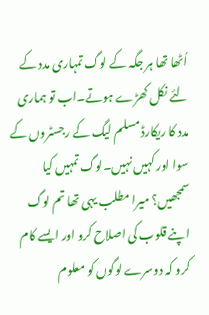اُٹھا تھا ہر جگہ کے لوگ تمہاری مدد کے لئے نکل کھڑے ہوتے۔اب تو ہماری مدد کا ریکارڈ مسلم لیگ کے رجسٹروں کے سوا اور کہیں نہیں۔لوگ تمہیں کیا سمجھیں؟ میرا مطلب یہی تھا تم لوگ اپنے قلوب کی اصلاح کرو اور ایسے کام کرو کہ دوسرے لوگوں کو معلوم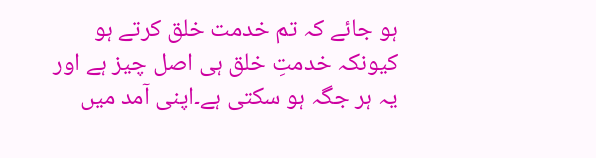ہو جائے کہ تم خدمت خلق کرتے ہو کیونکہ خدمتِ خلق ہی اصل چیز ہے اور یہ ہر جگہ ہو سکتی ہے۔اپنی آمد میں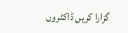گزارا کریں ڈاکٹروں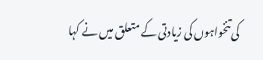کی تنخواہوں کی زیادتی کے متعلق میں نے کہا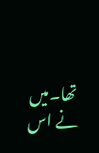تھا۔میں نے اس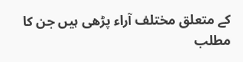کے متعلق مختلف آراء پڑھی ہیں جن کا مطلب